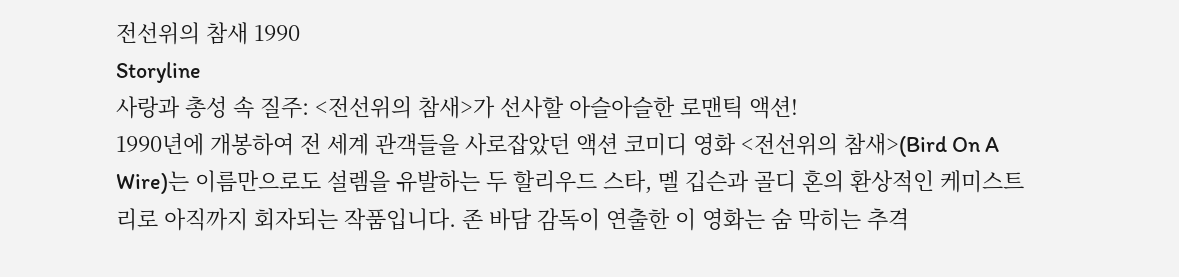전선위의 참새 1990
Storyline
사랑과 총성 속 질주: <전선위의 참새>가 선사할 아슬아슬한 로맨틱 액션!
1990년에 개봉하여 전 세계 관객들을 사로잡았던 액션 코미디 영화 <전선위의 참새>(Bird On A Wire)는 이름만으로도 설렘을 유발하는 두 할리우드 스타, 멜 깁슨과 골디 혼의 환상적인 케미스트리로 아직까지 회자되는 작품입니다. 존 바담 감독이 연출한 이 영화는 숨 막히는 추격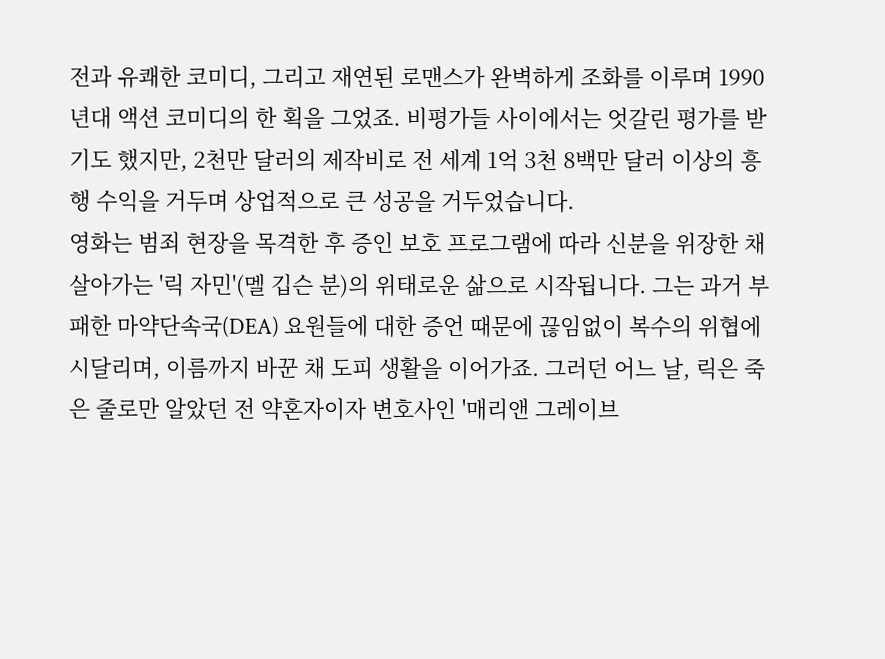전과 유쾌한 코미디, 그리고 재연된 로맨스가 완벽하게 조화를 이루며 1990년대 액션 코미디의 한 획을 그었죠. 비평가들 사이에서는 엇갈린 평가를 받기도 했지만, 2천만 달러의 제작비로 전 세계 1억 3천 8백만 달러 이상의 흥행 수익을 거두며 상업적으로 큰 성공을 거두었습니다.
영화는 범죄 현장을 목격한 후 증인 보호 프로그램에 따라 신분을 위장한 채 살아가는 '릭 자민'(멜 깁슨 분)의 위태로운 삶으로 시작됩니다. 그는 과거 부패한 마약단속국(DEA) 요원들에 대한 증언 때문에 끊임없이 복수의 위협에 시달리며, 이름까지 바꾼 채 도피 생활을 이어가죠. 그러던 어느 날, 릭은 죽은 줄로만 알았던 전 약혼자이자 변호사인 '매리앤 그레이브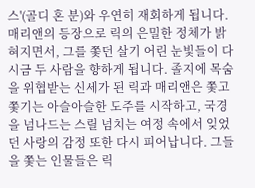스'(골디 혼 분)와 우연히 재회하게 됩니다. 매리앤의 등장으로 릭의 은밀한 정체가 밝혀지면서, 그를 쫓던 살기 어린 눈빛들이 다시금 두 사람을 향하게 됩니다. 졸지에 목숨을 위협받는 신세가 된 릭과 매리앤은 쫓고 쫓기는 아슬아슬한 도주를 시작하고, 국경을 넘나드는 스릴 넘치는 여정 속에서 잊었던 사랑의 감정 또한 다시 피어납니다. 그들을 쫓는 인물들은 릭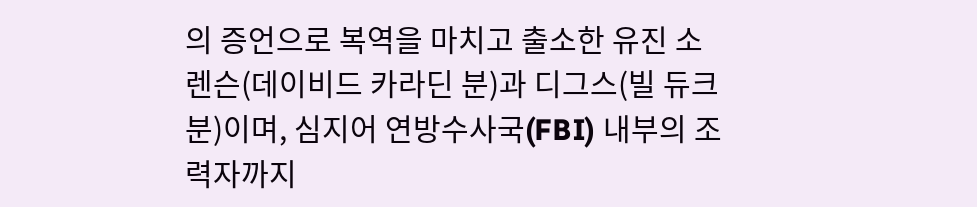의 증언으로 복역을 마치고 출소한 유진 소렌슨(데이비드 카라딘 분)과 디그스(빌 듀크 분)이며, 심지어 연방수사국(FBI) 내부의 조력자까지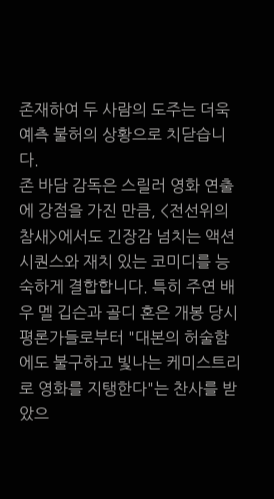존재하여 두 사람의 도주는 더욱 예측 불허의 상황으로 치닫습니다.
존 바담 감독은 스릴러 영화 연출에 강점을 가진 만큼, <전선위의 참새>에서도 긴장감 넘치는 액션 시퀀스와 재치 있는 코미디를 능숙하게 결합합니다. 특히 주연 배우 멜 깁슨과 골디 혼은 개봉 당시 평론가들로부터 "대본의 허술함에도 불구하고 빛나는 케미스트리로 영화를 지탱한다"는 찬사를 받았으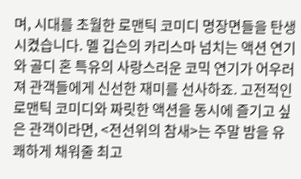며, 시대를 초월한 로맨틱 코미디 명장면들을 탄생시켰습니다. 멜 깁슨의 카리스마 넘치는 액션 연기와 골디 혼 특유의 사랑스러운 코믹 연기가 어우러져 관객들에게 신선한 재미를 선사하죠. 고전적인 로맨틱 코미디와 짜릿한 액션을 동시에 즐기고 싶은 관객이라면, <전선위의 참새>는 주말 밤을 유쾌하게 채워줄 최고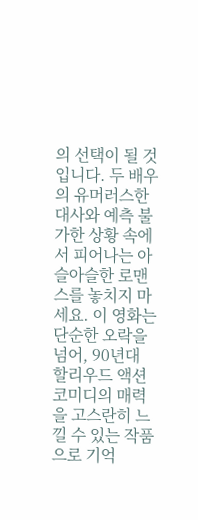의 선택이 될 것입니다. 두 배우의 유머러스한 대사와 예측 불가한 상황 속에서 피어나는 아슬아슬한 로맨스를 놓치지 마세요. 이 영화는 단순한 오락을 넘어, 90년대 할리우드 액션 코미디의 매력을 고스란히 느낄 수 있는 작품으로 기억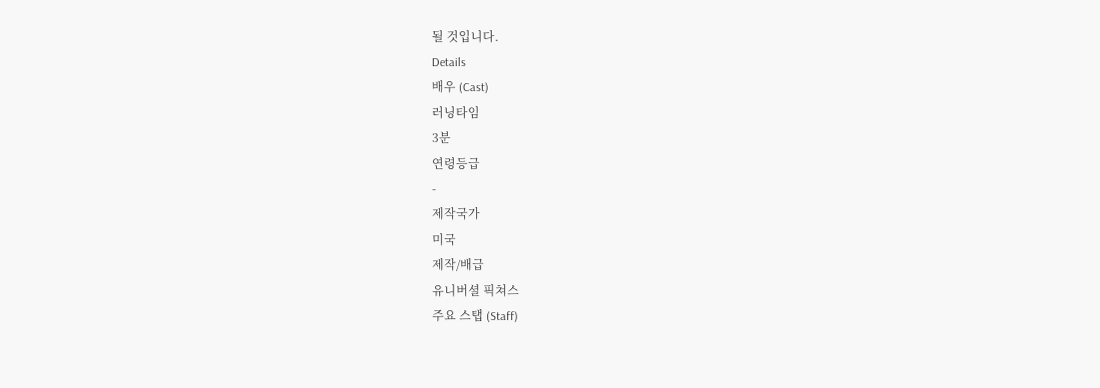될 것입니다.
Details
배우 (Cast)
러닝타임
3분
연령등급
-
제작국가
미국
제작/배급
유니버셜 픽쳐스
주요 스탭 (Staff)